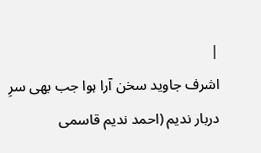|
اشرف جاوید سخن آرا ہوا جب بھی سرِ دربار ندیم (احمد ندیم قاسمی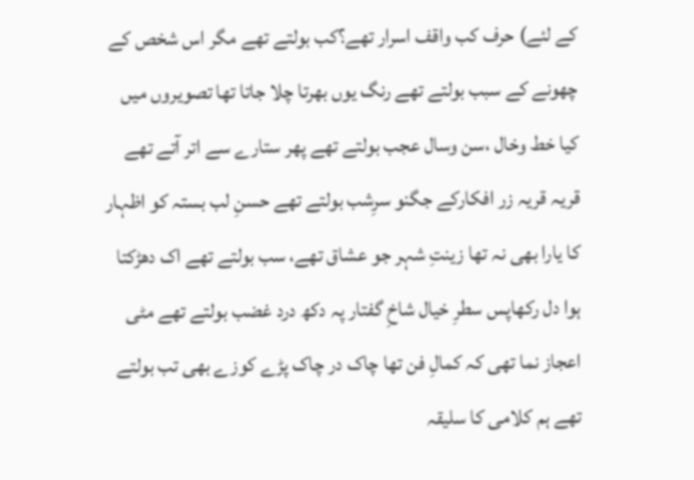کے لئے) حرف کب واقف اسرار تھے؟کب بولتے تھے مگر اس شخص کے چھونے کے سبب بولتے تھے رنگ یوں بھرتا چلا جاتا تھا تصویروں میں کیا خط وخال ،سن وسال عجب بولتے تھے پھر ستارے سے اتر آتے تھے قریہ قریہ زر افکارکے جگنو سرِشب بولتے تھے حسنِ لب بستہ کو اظہار کا یارا بھی نہ تھا زینتِ شہر جو عشاق تھے، سب بولتے تھے اک دھڑکتا ہوا دل رکھاپس سطرِ خیال شاخِ گفتار پہ دکھ درد غضب بولتے تھے مٹی اعجاز نما تھی کہ کمالِ فن تھا چاک در چاک پڑے کوزے بھی تب بولتے تھے ہم کلامی کا سلیقہ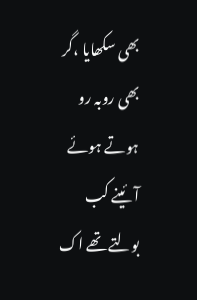بھی سکھایا ،گر بھی روبہ رو ہوتے ہوئے آئینے کب بولتے تھے اک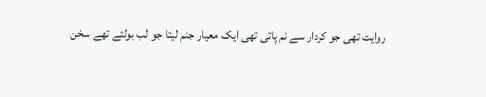روایت تھی جو کردار سے نم پاتی تھی ایک معیار جنم لیتا جو لب بولتے تھے سخن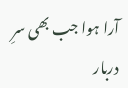آرا ہوا جب بھی سرِ دربار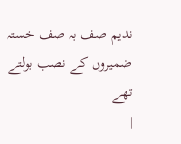ندیم صف بہ صف خستہ ضمیروں کے نصب بولتے تھے
|